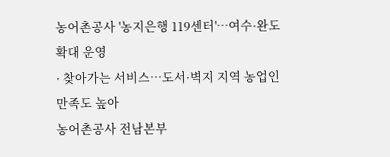농어촌공사 '농지은행 119센터'…여수·완도 확대 운영
· 찾아가는 서비스…도서·벽지 지역 농업인 만족도 높아
농어촌공사 전남본부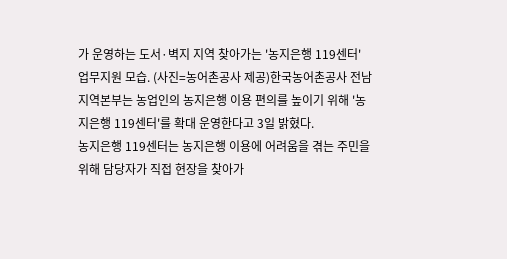가 운영하는 도서·벽지 지역 찾아가는 '농지은행 119센터' 업무지원 모습. (사진=농어촌공사 제공)한국농어촌공사 전남지역본부는 농업인의 농지은행 이용 편의를 높이기 위해 '농지은행 119센터'를 확대 운영한다고 3일 밝혔다.
농지은행 119센터는 농지은행 이용에 어려움을 겪는 주민을 위해 담당자가 직접 현장을 찾아가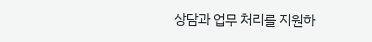상담과 업무 처리를 지원하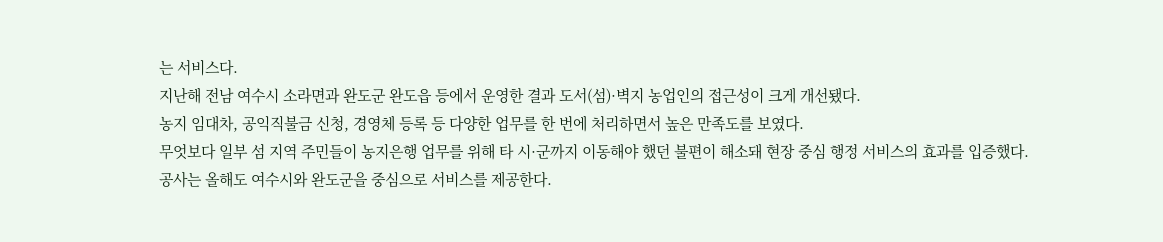는 서비스다.
지난해 전남 여수시 소라면과 완도군 완도읍 등에서 운영한 결과 도서(섬)·벽지 농업인의 접근성이 크게 개선됐다.
농지 임대차, 공익직불금 신청, 경영체 등록 등 다양한 업무를 한 번에 처리하면서 높은 만족도를 보였다.
무엇보다 일부 섬 지역 주민들이 농지은행 업무를 위해 타 시·군까지 이동해야 했던 불편이 해소돼 현장 중심 행정 서비스의 효과를 입증했다.
공사는 올해도 여수시와 완도군을 중심으로 서비스를 제공한다.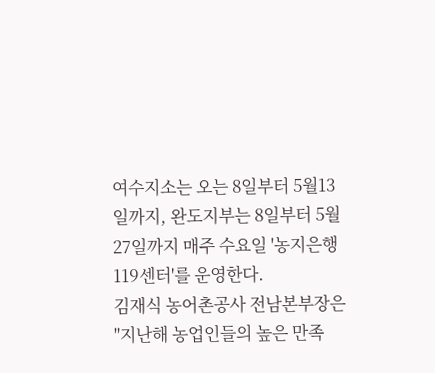여수지소는 오는 8일부터 5월13일까지, 완도지부는 8일부터 5월27일까지 매주 수요일 '농지은행 119센터'를 운영한다.
김재식 농어촌공사 전남본부장은 "지난해 농업인들의 높은 만족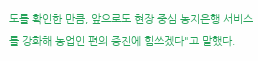도를 확인한 만큼, 앞으로도 현장 중심 농지은행 서비스를 강화해 농업인 편의 증진에 힘쓰겠다"고 말했다.